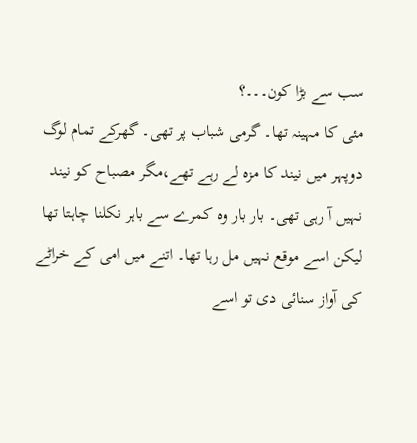سب سے بڑا کون۔۔۔؟
مئی کا مہینہ تھا۔ گرمی شباب پر تھی۔ گھرکے تمام لوگ دوپہر میں نیند کا مزہ لے رہے تھے،مگر مصباح کو نیند نہیں آ رہی تھی۔ بار بار وہ کمرے سے باہر نکلنا چاہتا تھا لیکن اسے موقع نہیں مل رہا تھا۔ اتنے میں امی کے خراٹے کی آواز سنائی دی تو اسے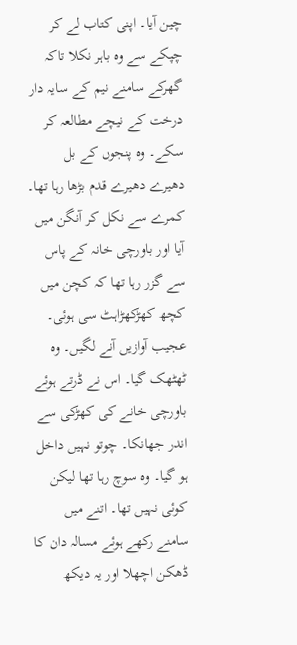چین آیا۔ اپنی کتاب لے کر چپکے سے وہ باہر نکلا تاکہ گھرکے سامنے نیم کے سایہ دار درخت کے نیچے مطالعہ کر سکے۔ وہ پنجوں کے بل دھیرے دھیرے قدم بڑھا رہا تھا۔ کمرے سے نکل کر آنگن میں آیا اور باورچی خانہ کے پاس سے گزر رہا تھا کہ کچن میں کچھ کھڑکھڑاہٹ سی ہوئی۔ عجیب آوازیں آنے لگیں۔ وہ ٹھٹھک گیا۔ اس نے ڈرتے ہوئے باورچی خانے کی کھڑکی سے اندر جھانکا۔ چوتو نہیں داخل ہو گیا۔ وہ سوچ رہا تھا لیکن کوئی نہیں تھا۔ اتنے میں سامنے رکھے ہوئے مسالہ دان کا ڈھکن اچھلا اور یہ دیکھ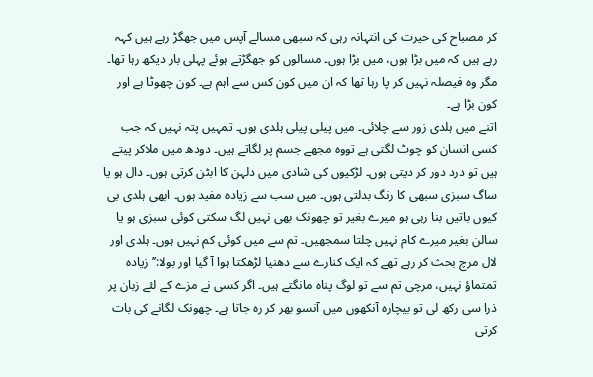کر مصباح کی حیرت کی انتہانہ رہی کہ سبھی مسالے آپس میں جھگڑ رہے ہیں کہہ رہے ہیں کہ میں بڑا ہوں، میں بڑا ہوں۔ مسالوں کو جھگڑتے ہوئے پہلی بار دیکھ رہا تھا۔ مگر وہ فیصلہ نہیں کر پا رہا تھا کہ ان میں کون کس سے اہم ہے۔ کون چھوٹا ہے اور کون بڑا ہے۔
اتنے میں ہلدی زور سے چلائی۔ میں پیلی پیلی ہلدی ہوں۔ تمہیں پتہ نہیں کہ جب کسی انسان کو چوٹ لگتی ہے تووہ مجھے جسم پر لگاتے ہیں۔ دودھ میں ملاکر پیتے ہیں تو درد دور کر دیتی ہوں۔ لڑکیوں کی شادی میں دلہن کا ابٹن کرتی ہوں۔ دال ہو یا ساگ سبزی سبھی کا رنگ بدلتی ہوں۔ میں سب سے زیادہ مفید ہوں۔ ابھی ہلدی بی کیوں باتیں بنا رہی ہو میرے بغیر تو چھونک بھی نہیں لگ سکتی کوئی سبزی ہو یا سالن بغیر میرے کام نہیں چلتا سمجھیں۔ تم سے میں کوئی کم نہیں ہوں۔ ہلدی اور لال مرچ بحث کر رہے تھے کہ ایک کنارے سے دھنیا لڑھکتا ہوا آ گیا اور بولا:’’زیادہ تمتماؤ نہیں، مرچی تم سے تو لوگ پناہ مانگتے ہیں۔ اگر کسی نے مزے کے لئے زبان پر ذرا سی رکھ لی تو بیچارہ آنکھوں میں آنسو بھر کر رہ جاتا ہے۔ چھونک لگانے کی بات کرتی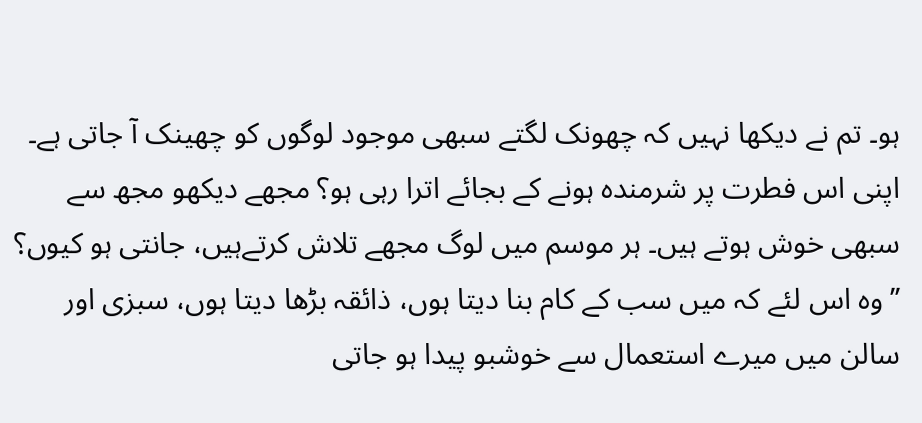ہو۔ تم نے دیکھا نہیں کہ چھونک لگتے سبھی موجود لوگوں کو چھینک آ جاتی ہے۔ اپنی اس فطرت پر شرمندہ ہونے کے بجائے اترا رہی ہو؟ مجھے دیکھو مجھ سے سبھی خوش ہوتے ہیں۔ ہر موسم میں لوگ مجھے تلاش کرتےہیں، جانتی ہو کیوں؟ ’’وہ اس لئے کہ میں سب کے کام بنا دیتا ہوں، ذائقہ بڑھا دیتا ہوں، سبزی اور سالن میں میرے استعمال سے خوشبو پیدا ہو جاتی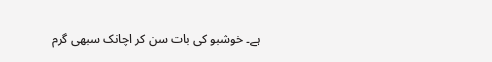ہے۔ خوشبو کی بات سن کر اچانک سبھی گرم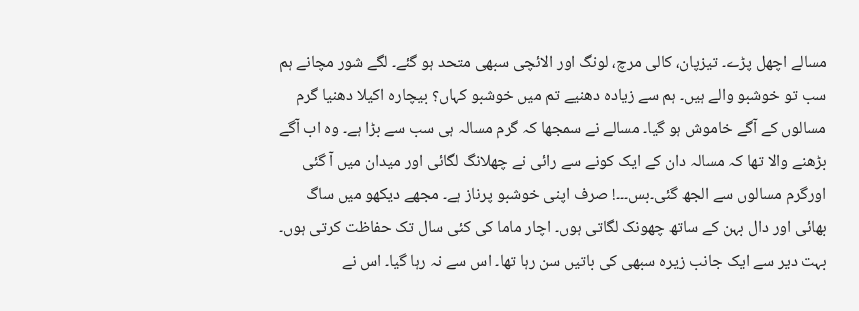مسالے اچھل پڑے۔ تیزپان، کالی مرچ، لونگ اور الائچی سبھی متحد ہو گئے۔ لگے شور مچانے ہم سب تو خوشبو والے ہیں۔ ہم سے زیادہ دھنیے تم میں خوشبو کہاں؟ بیچارہ اکیلا دھنیا گرم مسالوں کے آگے خاموش ہو گیا۔ مسالے نے سمجھا کہ گرم مسالہ ہی سب سے بڑا ہے۔ وہ اب آگے بڑھنے والا تھا کہ مسالہ دان کے ایک کونے سے رائی نے چھلانگ لگائی اور میدان میں آ گئی اورگرم مسالوں سے الجھ گئی۔بس۔۔۔! صرف اپنی خوشبو پرناز ہے۔ مجھے دیکھو میں ساگ بھائی اور دال بہن کے ساتھ چھونک لگاتی ہوں۔ اچار ماما کی کئی سال تک حفاظت کرتی ہوں۔ بہت دیر سے ایک جانب زیرہ سبھی کی باتیں سن رہا تھا۔ اس سے نہ رہا گیا۔ اس نے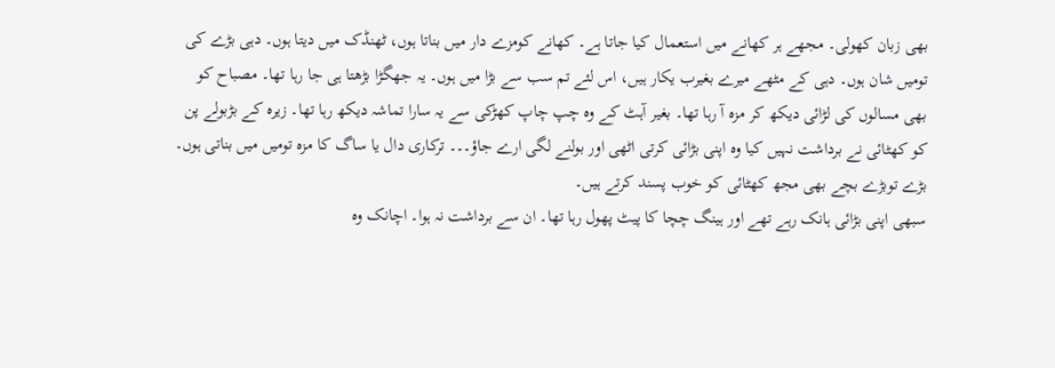بھی زبان کھولی۔ مجھے ہر کھانے میں استعمال کیا جاتا ہے۔ کھانے کومزے دار میں بناتا ہوں، ٹھنڈک میں دیتا ہوں۔ دہی بڑے کی تومیں شان ہوں۔ دہی کے مٹھے میرے بغیرب یکار ہیں، اس لئے تم سب سے بڑا میں ہوں۔ یہ جھگڑا بڑھتا ہی جا رہا تھا۔ مصباح کو بھی مسالوں کی لڑائی دیکھ کر مزہ آ رہا تھا۔ بغیر آہٹ کے وہ چپ چاپ کھڑکی سے یہ سارا تماشہ دیکھ رہا تھا۔ زیرہ کے بڑبولے پن کو کھٹائی نے برداشت نہیں کیا وہ اپنی بڑائی کرتی اٹھی اور بولنے لگی ارے جاؤ۔۔۔ ترکاری دال یا ساگ کا مزہ تومیں میں بناتی ہوں۔ بڑے توبڑے بچے بھی مجھ کھٹائی کو خوب پسند کرتے ہیں۔
سبھی اپنی بڑائی ہانک رہے تھے اور ہینگ چچا کا پیٹ پھول رہا تھا۔ ان سے برداشت نہ ہوا۔ اچانک وہ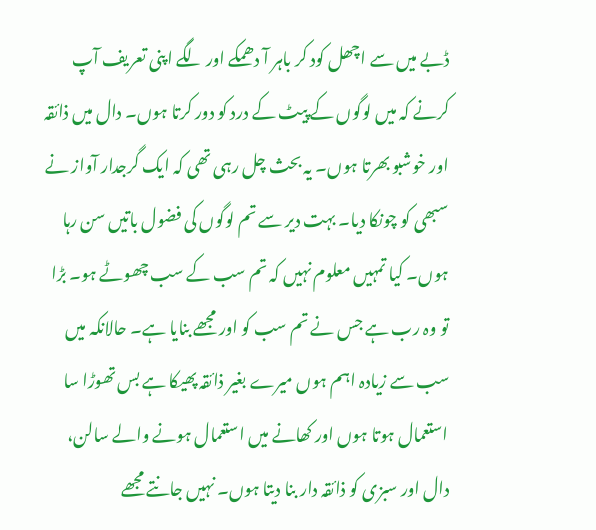ڈبے میں سے اچھل کود کر باہر آ دھمکے اور لگے اپنی تعریف آپ کرنے کہ میں لوگوں کے پیٹ کے درد کو دور کرتا ہوں۔ دال میں ذائقہ اور خوشبو بھرتا ہوں۔ یہ بحث چل رہی تھی کہ ایک گرجدار آواز نے سبھی کو چونکا دیا۔ بہت دیر سے تم لوگوں کی فضول باتیں سن رہا ہوں۔ کیا تمہیں معلوم نہیں کہ تم سب کے سب چھوٹے ہو۔ بڑا تو وہ رب ہے جس نے تم سب کو اور مجھے بنایا ہے۔ حالانکہ میں سب سے زیادہ اہم ہوں میرے بغیر ذائقہ پھیکا ہے بس تھوڑا سا استعمال ہوتا ہوں اور کھانے میں استعمال ہونے والے سالن، دال اور سبزی کو ذائقہ دار بنا دیتا ہوں۔ نہیں جانتے مجھے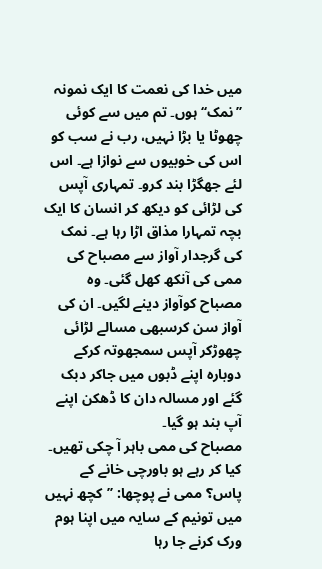میں خدا کی نعمت کا ایک نمونہ ’’نمک‘‘ ہوں۔ تم میں سے کوئی چھوٹا یا بڑا نہیں، رب نے سب کو اس کی خوبیوں سے نوازا ہے۔ اس لئے جھگڑا بند کرو۔ تمہاری آپس کی لڑائی کو دیکھ کر انسان کا ایک بچہ تمہارا مذاق اڑا رہا ہے۔ نمک کی گرجدار آواز سے مصباح کی ممی کی آنکھ کھل گئی۔ وہ مصباح کوآواز دینے لگیں۔ ان کی آواز سن کرسبھی مسالے لڑائی چھوڑکر آپس سمجھوتہ کرکے دوبارہ اپنے ڈبوں میں جاکر دبک گئے اور مسالہ دان کا ڈھکن اپنے آپ بند ہو گیا۔
مصباح کی ممی باہر آ چکی تھیں۔ کیا کر رہے ہو باورچی خانے کے پاس؟ ممی نے پوچھا: ’’کچھ نہیں میں تونیم کے سایہ میں اپنا ہوم ورک کرنے جا رہا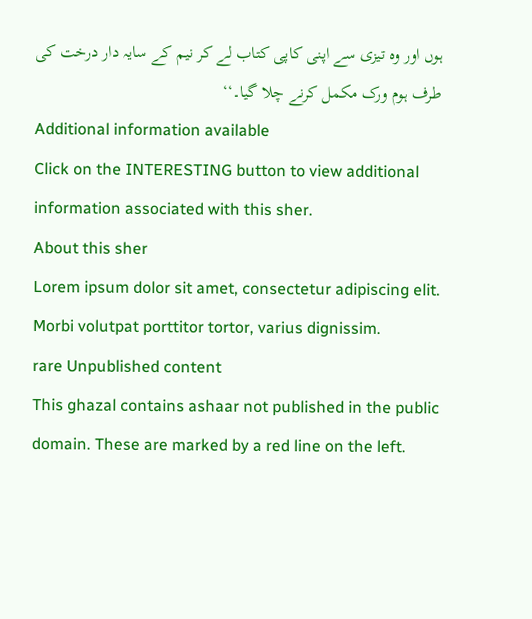ہوں اور وہ تیزی سے اپنی کاپی کتاب لے کر نیم کے سایہ دار درخت کی طرف ہوم ورک مکمل کرنے چلا گیا۔‘‘
Additional information available
Click on the INTERESTING button to view additional information associated with this sher.
About this sher
Lorem ipsum dolor sit amet, consectetur adipiscing elit. Morbi volutpat porttitor tortor, varius dignissim.
rare Unpublished content
This ghazal contains ashaar not published in the public domain. These are marked by a red line on the left.